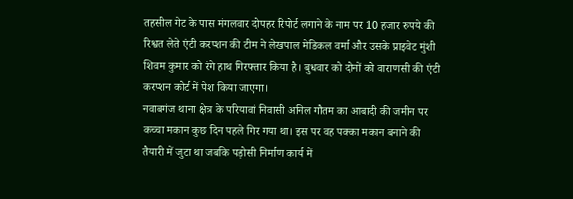तहसील गेट के पास मंगलवार दोपहर रिपोर्ट लगाने के नाम पर 10 हजार रुपये की रिश्वत लेते एंटी करप्शन की टीम ने लेखपाल मेडिकल वर्मा और उसके प्राइवेट मुंशी शिवम कुमार को रंगे हाथ गिरफ्तार किया है। बुधवार को दोनों को वाराणसी की एंटी करप्शन कोर्ट में पेश किया जाएगा।
नवाबगंज थाना क्षेत्र के परियावां निवासी अनिल गौतम का आबादी की जमीन पर कच्चा मकान कुछ दिन पहले गिर गया था। इस पर वह पक्का मकान बनाने की तैयारी में जुटा था जबकि पड़ोसी निर्माण कार्य में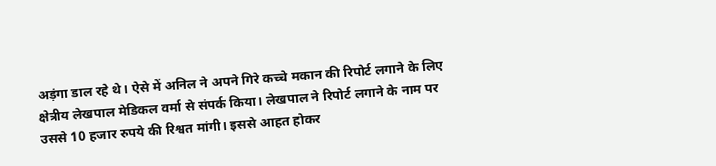अड़ंगा डाल रहे थे। ऐसे में अनिल ने अपने गिरे कच्चे मकान की रिपोर्ट लगाने के लिए क्षेत्रीय लेखपाल मेडिकल वर्मा से संपर्क किया। लेखपाल ने रिपोर्ट लगाने के नाम पर उससे 10 हजार रुपये की रिश्वत मांगी। इससे आहत होकर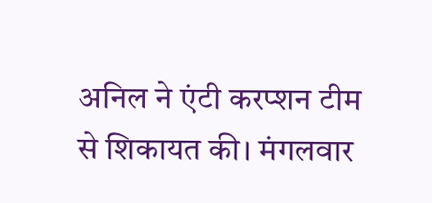अनिल ने एंटी करप्शन टीम से शिकायत की। मंगलवार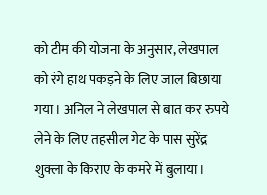को टीम की योजना के अनुसार, लेखपाल को रंगे हाथ पकड़ने के लिए जाल बिछाया गया। अनिल ने लेखपाल से बात कर रुपये लेने के लिए तहसील गेट के पास सुरेंद्र शुक्ला के किराए के कमरे में बुलाया।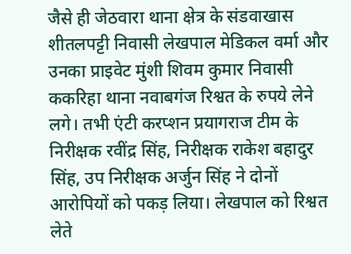जैसे ही जेठवारा थाना क्षेत्र के संडवाखास शीतलपट्टी निवासी लेखपाल मेडिकल वर्मा और उनका प्राइवेट मुंशी शिवम कुमार निवासी ककरिहा थाना नवाबगंज रिश्वत के रुपये लेने लगे। तभी एंटी करप्शन प्रयागराज टीम के निरीक्षक रवींद्र सिंह, निरीक्षक राकेश बहादुर सिंह, उप निरीक्षक अर्जुन सिंह ने दोनों आरोपियों को पकड़ लिया। लेखपाल को रिश्वत लेते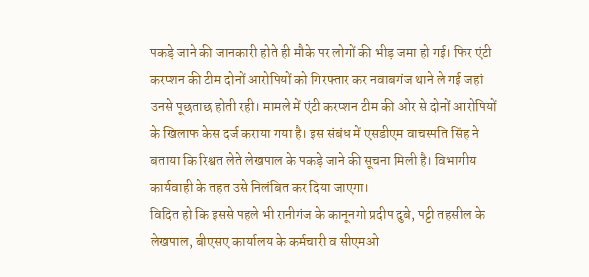पकड़े जाने की जानकारी होते ही मौके पर लोगों की भीड़ जमा हो गई। फिर एंटी करप्शन की टीम दोनों आरोपियों को गिरफ्तार कर नवाबगंज थाने ले गई जहां उनसे पूछताछ होती रही। मामले में एंटी करप्शन टीम की ओर से दोनों आरोपियों के खिलाफ केस दर्ज कराया गया है। इस संबंध में एसडीएम वाचस्पति सिंह ने बताया कि रिश्वत लेते लेखपाल के पकड़े जाने की सूचना मिली है। विभागीय कार्यवाही के तहत उसे निलंबित कर दिया जाएगा।
विदित हो कि इससे पहले भी रानीगंज के कानूनगो प्रदीप दुबे, पट्टी तहसील के लेखपाल, बीएसए कार्यालय के कर्मचारी व सीएमओ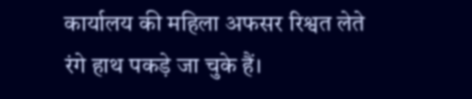कार्यालय की महिला अफसर रिश्वत लेते रंगे हाथ पकड़े जा चुके हैं।